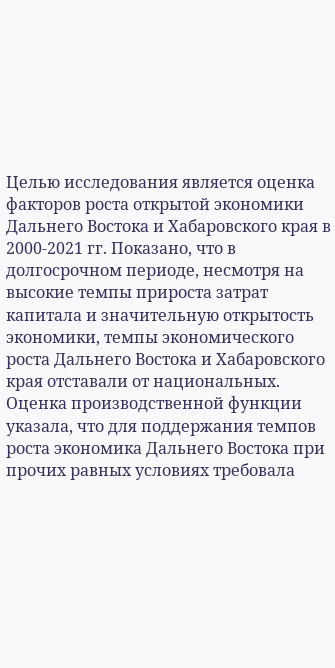Целью исследования является оценка факторов роста открытой экономики Дальнего Востока и Хабаровского края в 2000-2021 гг. Показано, что в долгосрочном периоде, несмотря на высокие темпы прироста затрат капитала и значительную открытость экономики, темпы экономического роста Дальнего Востока и Хабаровского края отставали от национальных. Оценка производственной функции указала, что для поддержания темпов роста экономика Дальнего Востока при прочих равных условиях требовала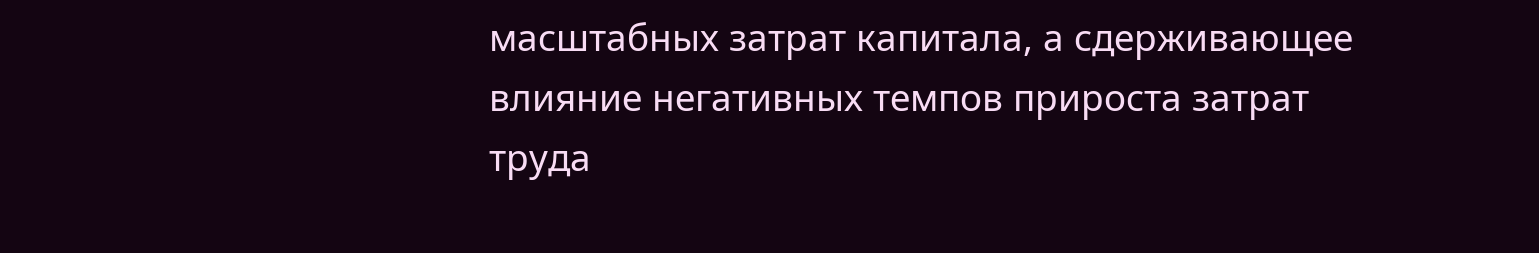масштабных затрат капитала, а сдерживающее влияние негативных темпов прироста затрат труда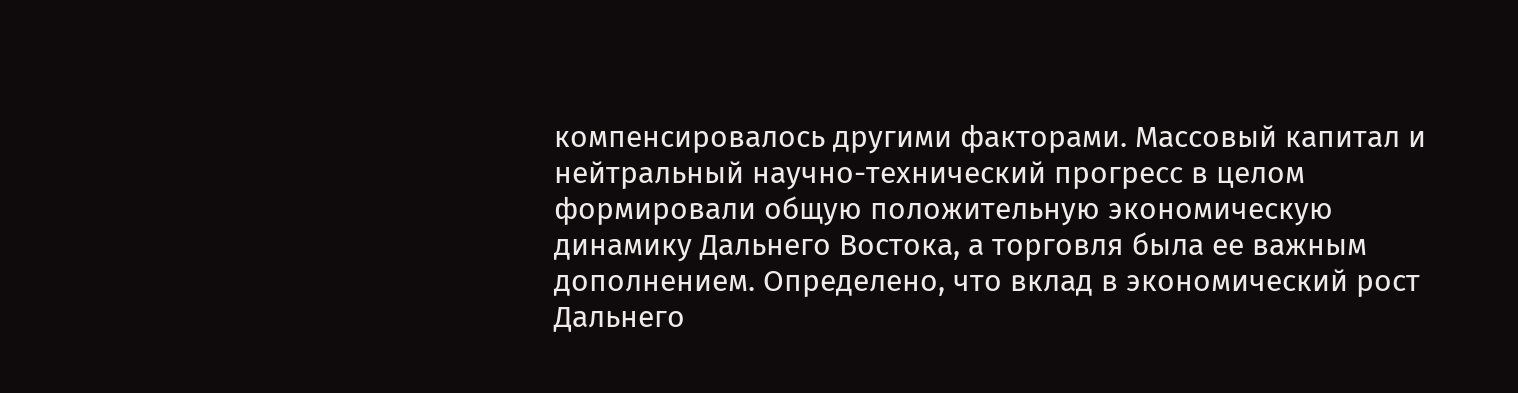компенсировалось другими факторами. Массовый капитал и нейтральный научно-технический прогресс в целом формировали общую положительную экономическую динамику Дальнего Востока, а торговля была ее важным дополнением. Определено, что вклад в экономический рост Дальнего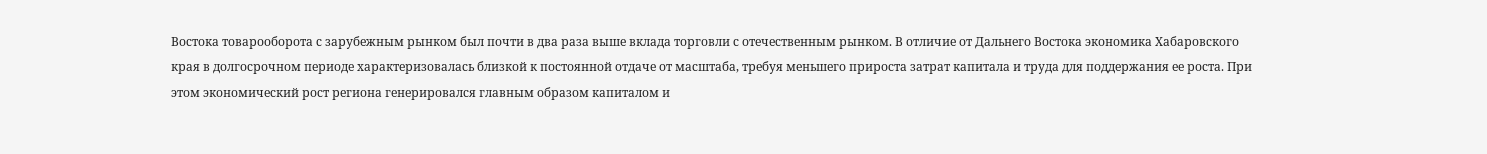Востока товарооборота с зарубежным рынком был почти в два раза выше вклада торговли с отечественным рынком. В отличие от Дальнего Востока экономика Хабаровского края в долгосрочном периоде характеризовалась близкой к постоянной отдаче от масштаба, требуя меньшего прироста затрат капитала и труда для поддержания ее роста. При этом экономический рост региона генерировался главным образом капиталом и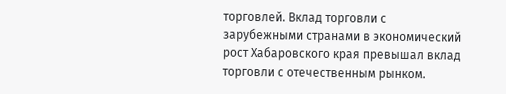торговлей. Вклад торговли с зарубежными странами в экономический рост Хабаровского края превышал вклад торговли с отечественным рынком.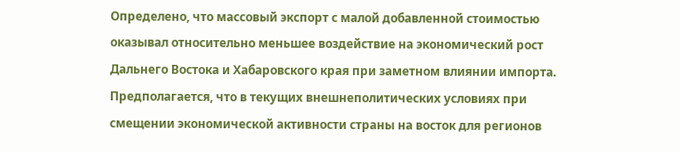Определено, что массовый экспорт с малой добавленной стоимостью оказывал относительно меньшее воздействие на экономический рост Дальнего Востока и Хабаровского края при заметном влиянии импорта. Предполагается, что в текущих внешнеполитических условиях при смещении экономической активности страны на восток для регионов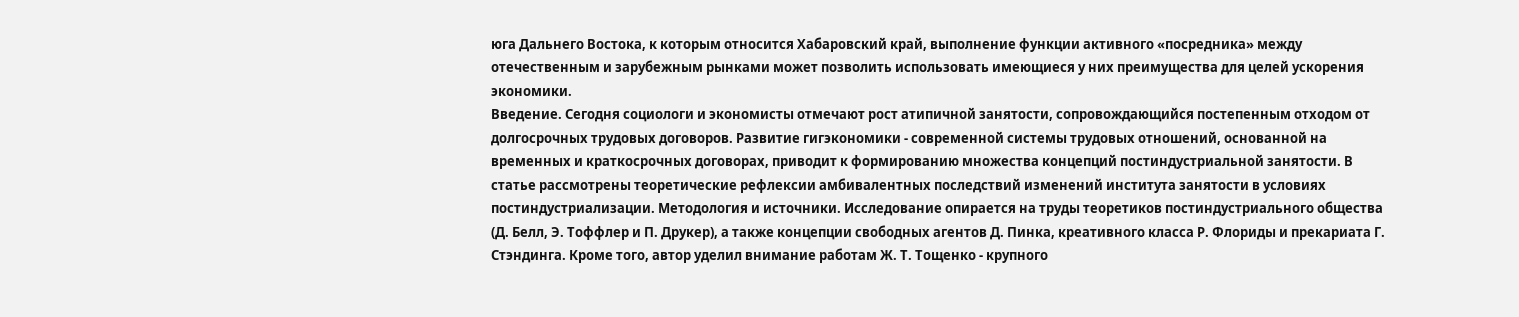юга Дальнего Востока, к которым относится Хабаровский край, выполнение функции активного «посредника» между отечественным и зарубежным рынками может позволить использовать имеющиеся у них преимущества для целей ускорения экономики.
Введение. Сегодня социологи и экономисты отмечают рост атипичной занятости, сопровождающийся постепенным отходом от долгосрочных трудовых договоров. Развитие гигэкономики - современной системы трудовых отношений, основанной на временных и краткосрочных договорах, приводит к формированию множества концепций постиндустриальной занятости. В статье рассмотрены теоретические рефлексии амбивалентных последствий изменений института занятости в условиях постиндустриализации. Методология и источники. Исследование опирается на труды теоретиков постиндустриального общества (Д. Белл, Э. Тоффлер и П. Друкер), а также концепции свободных агентов Д. Пинка, креативного класса Р. Флориды и прекариата Г. Стэндинга. Кроме того, автор уделил внимание работам Ж. Т. Тощенко - крупного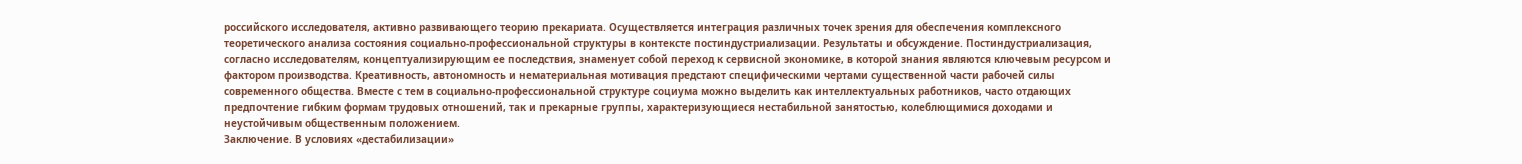российского исследователя, активно развивающего теорию прекариата. Осуществляется интеграция различных точек зрения для обеспечения комплексного теоретического анализа состояния социально-профессиональной структуры в контексте постиндустриализации. Результаты и обсуждение. Постиндустриализация, согласно исследователям, концептуализирующим ее последствия, знаменует собой переход к сервисной экономике, в которой знания являются ключевым ресурсом и фактором производства. Креативность, автономность и нематериальная мотивация предстают специфическими чертами существенной части рабочей силы современного общества. Вместе с тем в социально-профессиональной структуре социума можно выделить как интеллектуальных работников, часто отдающих предпочтение гибким формам трудовых отношений, так и прекарные группы, характеризующиеся нестабильной занятостью, колеблющимися доходами и неустойчивым общественным положением.
Заключение. В условиях «дестабилизации»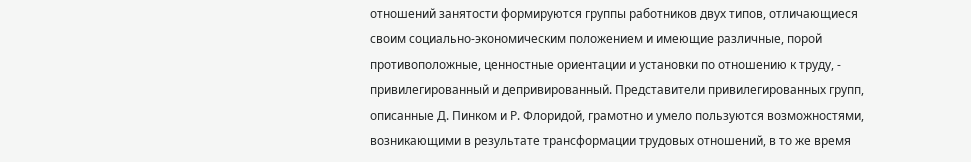отношений занятости формируются группы работников двух типов, отличающиеся своим социально-экономическим положением и имеющие различные, порой противоположные, ценностные ориентации и установки по отношению к труду, - привилегированный и депривированный. Представители привилегированных групп, описанные Д. Пинком и Р. Флоридой, грамотно и умело пользуются возможностями, возникающими в результате трансформации трудовых отношений, в то же время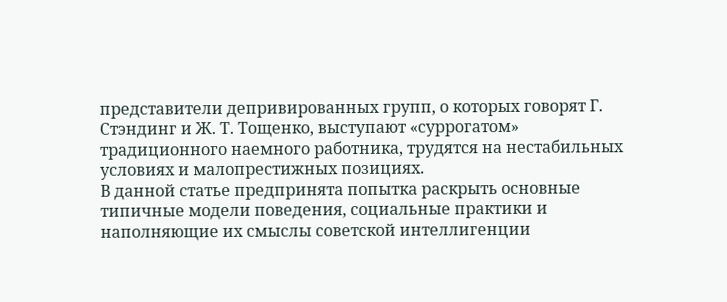представители депривированных групп, о которых говорят Г. Стэндинг и Ж. Т. Тощенко, выступают «суррогатом» традиционного наемного работника, трудятся на нестабильных условиях и малопрестижных позициях.
В данной статье предпринята попытка раскрыть основные типичные модели поведения, социальные практики и наполняющие их смыслы советской интеллигенции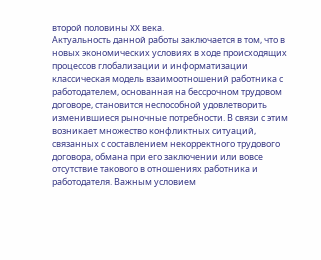второй половины XX века.
Актуальность данной работы заключается в том, что в новых экономических условиях в ходе происходящих процессов глобализации и информатизации классическая модель взаимоотношений работника с работодателем, основанная на бессрочном трудовом договоре, становится неспособной удовлетворить изменившиеся рыночные потребности. В связи с этим возникает множество конфликтных ситуаций, связанных с составлением некорректного трудового договора, обмана при его заключении или вовсе отсутствие такового в отношениях работника и работодателя. Важным условием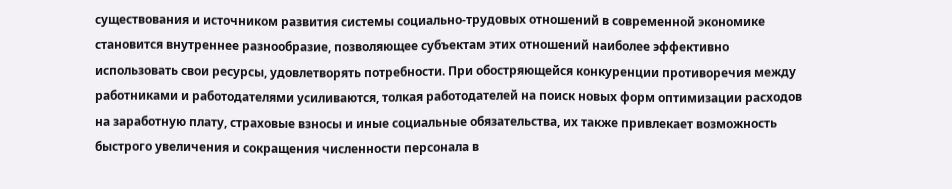существования и источником развития системы социально-трудовых отношений в современной экономике становится внутреннее разнообразие, позволяющее субъектам этих отношений наиболее эффективно использовать свои ресурсы, удовлетворять потребности. При обостряющейся конкуренции противоречия между работниками и работодателями усиливаются, толкая работодателей на поиск новых форм оптимизации расходов на заработную плату, страховые взносы и иные социальные обязательства, их также привлекает возможность быстрого увеличения и сокращения численности персонала в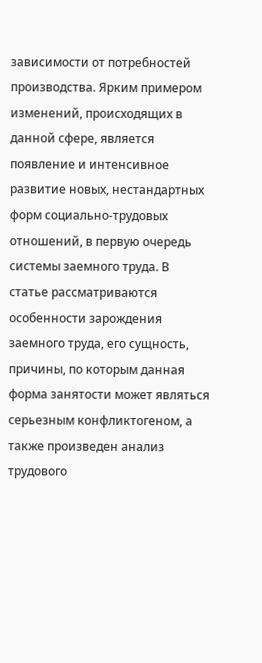зависимости от потребностей производства. Ярким примером изменений, происходящих в данной сфере, является появление и интенсивное развитие новых, нестандартных форм социально-трудовых отношений, в первую очередь системы заемного труда. В статье рассматриваются особенности зарождения заемного труда, его сущность, причины, по которым данная форма занятости может являться серьезным конфликтогеном, а также произведен анализ трудового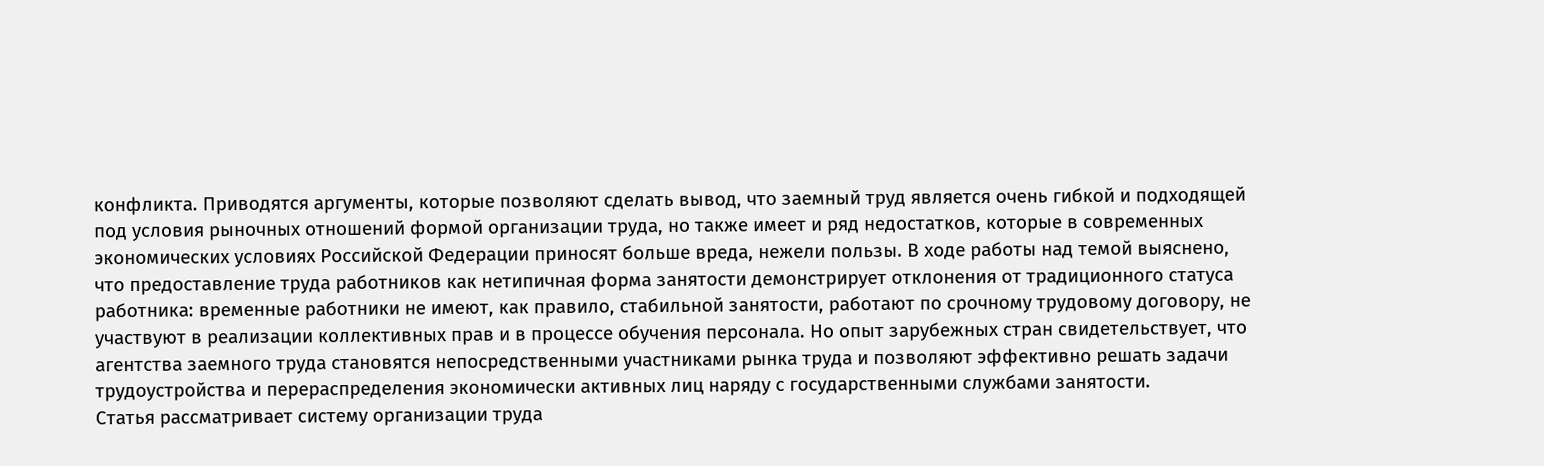конфликта. Приводятся аргументы, которые позволяют сделать вывод, что заемный труд является очень гибкой и подходящей под условия рыночных отношений формой организации труда, но также имеет и ряд недостатков, которые в современных экономических условиях Российской Федерации приносят больше вреда, нежели пользы. В ходе работы над темой выяснено, что предоставление труда работников как нетипичная форма занятости демонстрирует отклонения от традиционного статуса работника: временные работники не имеют, как правило, стабильной занятости, работают по срочному трудовому договору, не участвуют в реализации коллективных прав и в процессе обучения персонала. Но опыт зарубежных стран свидетельствует, что агентства заемного труда становятся непосредственными участниками рынка труда и позволяют эффективно решать задачи трудоустройства и перераспределения экономически активных лиц наряду с государственными службами занятости.
Статья рассматривает систему организации труда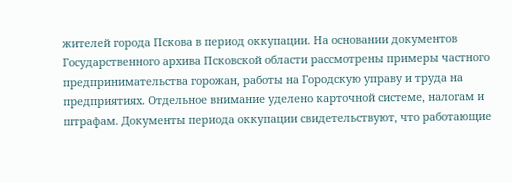жителей города Пскова в период оккупации. На основании документов Государственного архива Псковской области рассмотрены примеры частного предпринимательства горожан, работы на Городскую управу и труда на предприятиях. Отдельное внимание уделено карточной системе, налогам и штрафам. Документы периода оккупации свидетельствуют, что работающие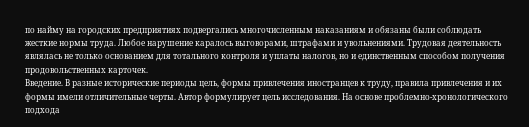по найму на городских предприятиях подвергались многочисленным наказаниям и обязаны были соблюдать жесткие нормы труда. Любое нарушение каралось выговорами, штрафами и увольнениями. Трудовая деятельность являлась не только основанием для тотального контроля и уплаты налогов, но и единственным способом получения продовольственных карточек.
Введение. В разные исторические периоды цель, формы привлечения иностранцев к труду, правила привлечения и их формы имели отличительные черты. Автор формулирует цель исследования. На основе проблемно-хронологического подхода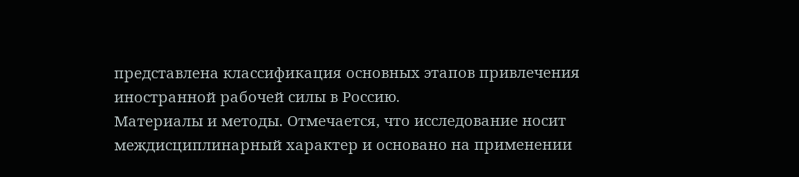представлена классификация основных этапов привлечения иностранной рабочей силы в Россию.
Материалы и методы. Отмечается, что исследование носит междисциплинарный характер и основано на применении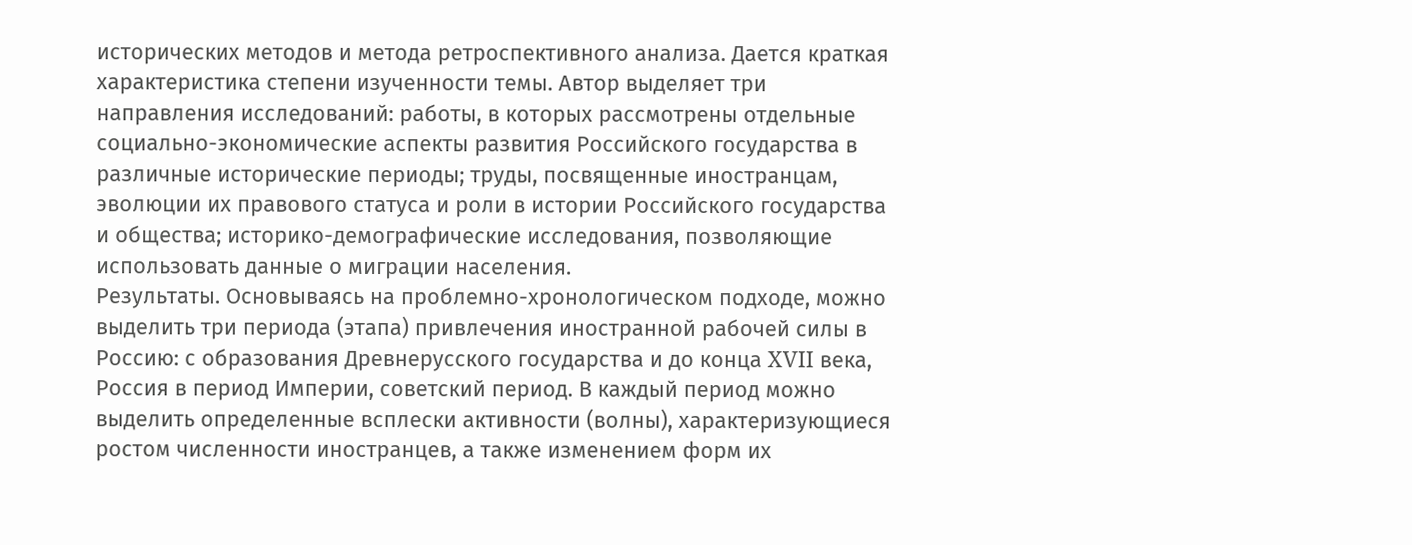исторических методов и метода ретроспективного анализа. Дается краткая характеристика степени изученности темы. Автор выделяет три направления исследований: работы, в которых рассмотрены отдельные социально-экономические аспекты развития Российского государства в различные исторические периоды; труды, посвященные иностранцам, эволюции их правового статуса и роли в истории Российского государства и общества; историко-демографические исследования, позволяющие использовать данные о миграции населения.
Результаты. Основываясь на проблемно-хронологическом подходе, можно выделить три периода (этапа) привлечения иностранной рабочей силы в Россию: с образования Древнерусского государства и до конца XVII века, Россия в период Империи, советский период. В каждый период можно выделить определенные всплески активности (волны), характеризующиеся ростом численности иностранцев, а также изменением форм их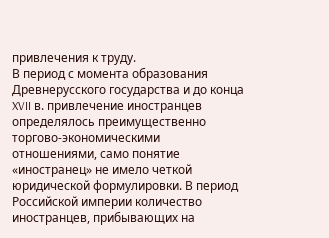привлечения к труду.
В период с момента образования Древнерусского государства и до конца XVII в. привлечение иностранцев определялось преимущественно торгово-экономическими отношениями, само понятие «иностранец» не имело четкой юридической формулировки. В период Российской империи количество иностранцев, прибывающих на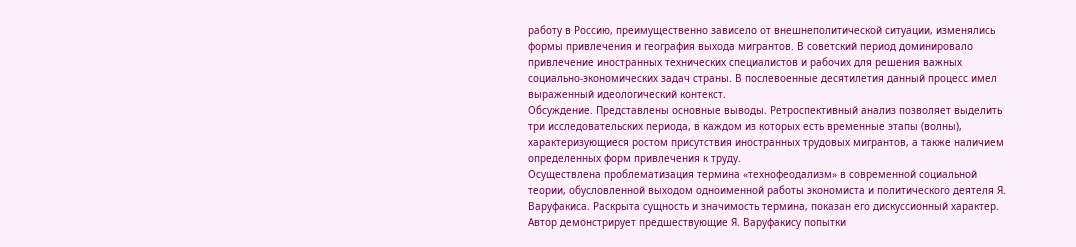работу в Россию, преимущественно зависело от внешнеполитической ситуации, изменялись формы привлечения и география выхода мигрантов. В советский период доминировало привлечение иностранных технических специалистов и рабочих для решения важных социально-экономических задач страны. В послевоенные десятилетия данный процесс имел выраженный идеологический контекст.
Обсуждение. Представлены основные выводы. Ретроспективный анализ позволяет выделить три исследовательских периода, в каждом из которых есть временные этапы (волны), характеризующиеся ростом присутствия иностранных трудовых мигрантов, а также наличием определенных форм привлечения к труду.
Осуществлена проблематизация термина «технофеодализм» в современной социальной теории, обусловленной выходом одноименной работы экономиста и политического деятеля Я. Варуфакиса. Раскрыта сущность и значимость термина, показан его дискуссионный характер. Автор демонстрирует предшествующие Я. Варуфакису попытки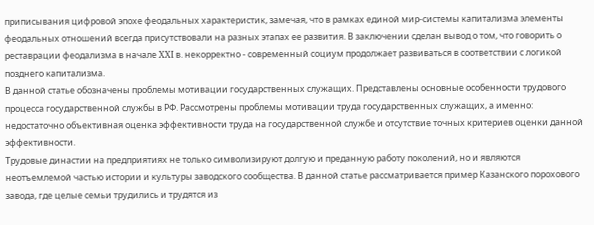приписывания цифровой эпохе феодальных характеристик, замечая, что в рамках единой мир-системы капитализма элементы феодальных отношений всегда присутствовали на разных этапах ее развития. В заключении сделан вывод о том, что говорить о реставрации феодализма в начале XXI в. некорректно - современный социум продолжает развиваться в соответствии с логикой позднего капитализма.
В данной статье обозначены проблемы мотивации государственных служащих. Представлены основные особенности трудового процесса государственной службы в РФ. Рассмотрены проблемы мотивации труда государственных служащих, а именно: недостаточно объективная оценка эффективности труда на государственной службе и отсутствие точных критериев оценки данной эффективности.
Трудовые династии на предприятиях не только символизируют долгую и преданную работу поколений, но и являются неотъемлемой частью истории и культуры заводского сообщества. В данной статье рассматривается пример Казанского порохового завода, где целые семьи трудились и трудятся из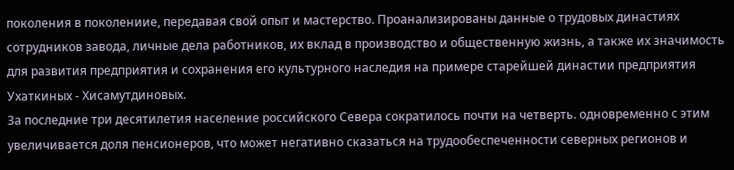поколения в поколениие, передавая свой опыт и мастерство. Проанализированы данные о трудовых династиях сотрудников завода, личные дела работников, их вклад в производство и общественную жизнь, а также их значимость для развития предприятия и сохранения его культурного наследия на примере старейшей династии предприятия Ухаткиных - Хисамутдиновых.
За последние три десятилетия население российского Севера сократилось почти на четверть. одновременно с этим увеличивается доля пенсионеров, что может негативно сказаться на трудообеспеченности северных регионов и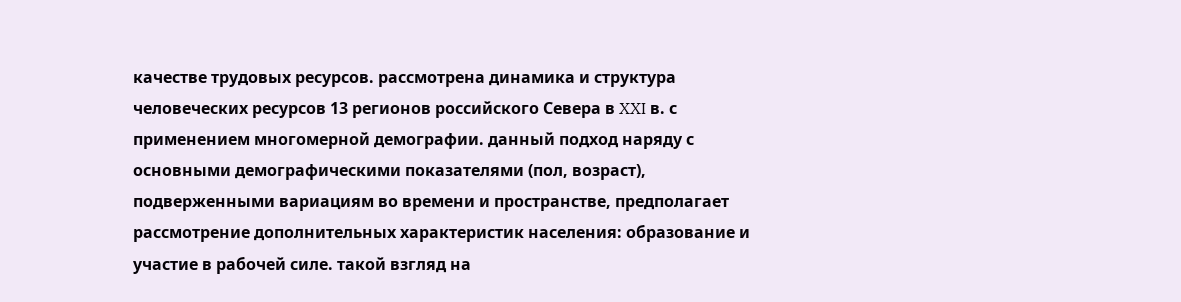качестве трудовых ресурсов. рассмотрена динамика и структура человеческих ресурсов 13 регионов российского Севера в XXI в. с применением многомерной демографии. данный подход наряду с основными демографическими показателями (пол, возраст), подверженными вариациям во времени и пространстве, предполагает рассмотрение дополнительных характеристик населения: образование и участие в рабочей силе. такой взгляд на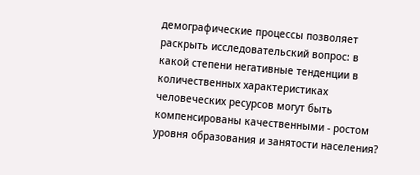демографические процессы позволяет раскрыть исследовательский вопрос: в какой степени негативные тенденции в количественных характеристиках человеческих ресурсов могут быть компенсированы качественными - ростом уровня образования и занятости населения?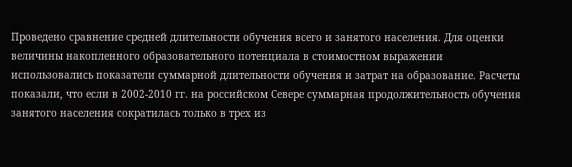Проведено сравнение средней длительности обучения всего и занятого населения. Для оценки величины накопленного образовательного потенциала в стоимостном выражении использовались показатели суммарной длительности обучения и затрат на образование. Расчеты показали, что если в 2002-2010 гг. на российском Севере суммарная продолжительность обучения занятого населения сократилась только в трех из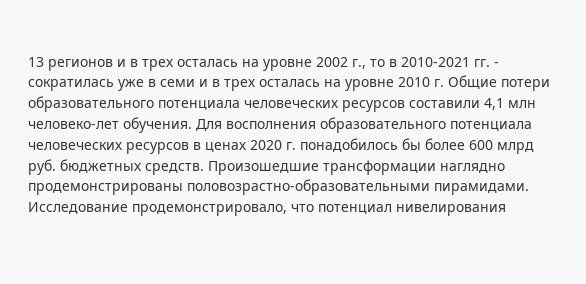13 регионов и в трех осталась на уровне 2002 г., то в 2010-2021 гг. - сократилась уже в семи и в трех осталась на уровне 2010 г. Общие потери образовательного потенциала человеческих ресурсов составили 4,1 млн человеко-лет обучения. Для восполнения образовательного потенциала человеческих ресурсов в ценах 2020 г. понадобилось бы более 600 млрд руб. бюджетных средств. Произошедшие трансформации наглядно продемонстрированы половозрастно-образовательными пирамидами. Исследование продемонстрировало, что потенциал нивелирования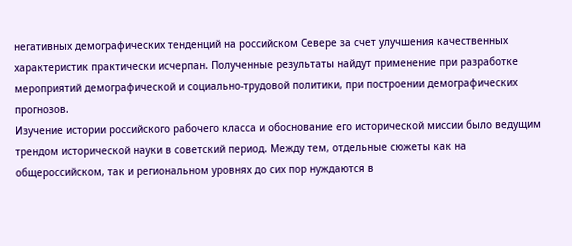негативных демографических тенденций на российском Севере за счет улучшения качественных характеристик практически исчерпан. Полученные результаты найдут применение при разработке мероприятий демографической и социально-трудовой политики, при построении демографических прогнозов.
Изучение истории российского рабочего класса и обоснование его исторической миссии было ведущим трендом исторической науки в советский период. Между тем, отдельные сюжеты как на общероссийском, так и региональном уровнях до сих пор нуждаются в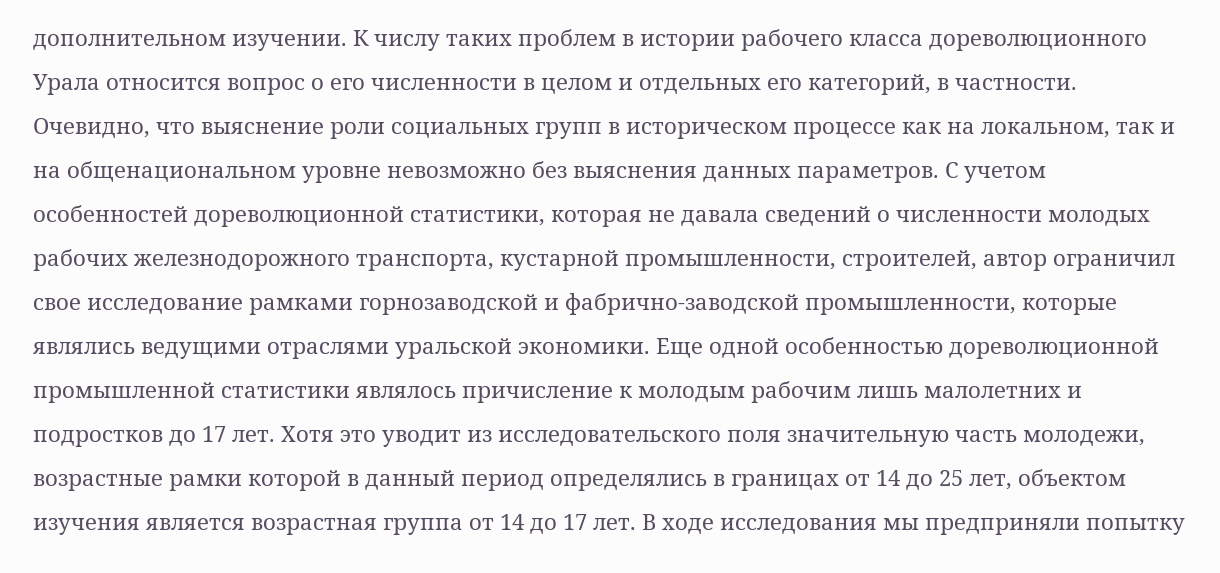дополнительном изучении. К числу таких проблем в истории рабочего класса дореволюционного Урала относится вопрос о его численности в целом и отдельных его категорий, в частности. Очевидно, что выяснение роли социальных групп в историческом процессе как на локальном, так и на общенациональном уровне невозможно без выяснения данных параметров. С учетом особенностей дореволюционной статистики, которая не давала сведений о численности молодых рабочих железнодорожного транспорта, кустарной промышленности, строителей, автор ограничил свое исследование рамками горнозаводской и фабрично-заводской промышленности, которые являлись ведущими отраслями уральской экономики. Еще одной особенностью дореволюционной промышленной статистики являлось причисление к молодым рабочим лишь малолетних и подростков до 17 лет. Хотя это уводит из исследовательского поля значительную часть молодежи, возрастные рамки которой в данный период определялись в границах от 14 до 25 лет, объектом изучения является возрастная группа от 14 до 17 лет. В ходе исследования мы предприняли попытку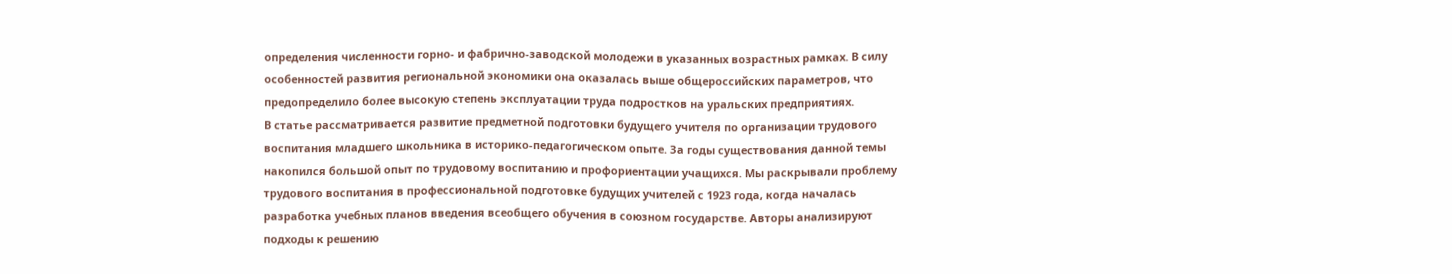определения численности горно- и фабрично-заводской молодежи в указанных возрастных рамках. В силу особенностей развития региональной экономики она оказалась выше общероссийских параметров, что предопределило более высокую степень эксплуатации труда подростков на уральских предприятиях.
В статье рассматривается развитие предметной подготовки будущего учителя по организации трудового воспитания младшего школьника в историко-педагогическом опыте. За годы существования данной темы накопился большой опыт по трудовому воспитанию и профориентации учащихся. Мы раскрывали проблему трудового воспитания в профессиональной подготовке будущих учителей с 1923 года, когда началась разработка учебных планов введения всеобщего обучения в союзном государстве. Авторы анализируют подходы к решению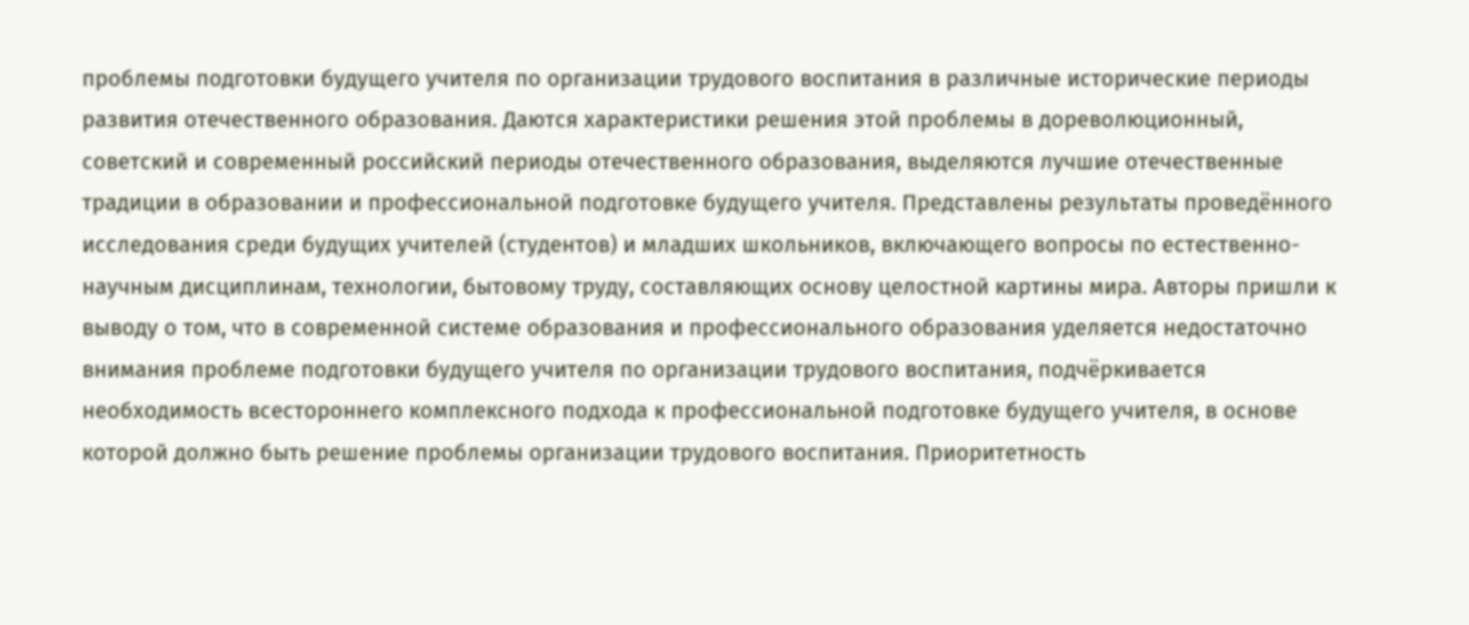проблемы подготовки будущего учителя по организации трудового воспитания в различные исторические периоды развития отечественного образования. Даются характеристики решения этой проблемы в дореволюционный, советский и современный российский периоды отечественного образования, выделяются лучшие отечественные традиции в образовании и профессиональной подготовке будущего учителя. Представлены результаты проведённого исследования среди будущих учителей (студентов) и младших школьников, включающего вопросы по естественно-научным дисциплинам, технологии, бытовому труду, составляющих основу целостной картины мира. Авторы пришли к выводу о том, что в современной системе образования и профессионального образования уделяется недостаточно внимания проблеме подготовки будущего учителя по организации трудового воспитания, подчёркивается необходимость всестороннего комплексного подхода к профессиональной подготовке будущего учителя, в основе которой должно быть решение проблемы организации трудового воспитания. Приоритетность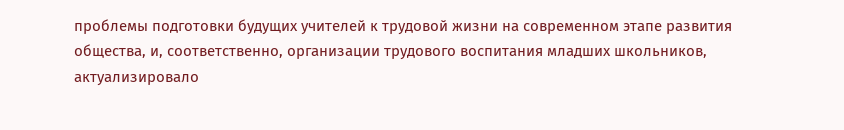проблемы подготовки будущих учителей к трудовой жизни на современном этапе развития общества, и, соответственно, организации трудового воспитания младших школьников, актуализировало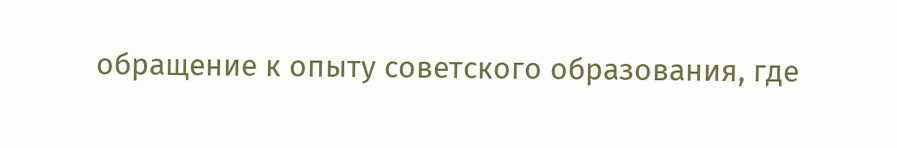обращение к опыту советского образования, где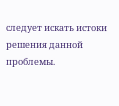следует искать истоки решения данной проблемы.